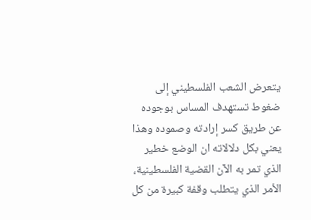يتعرض الشعب الفلسطيني إلى ضغوط تستهدف المساس بوجوده عن طريق كسر إرادته وصموده وهذا يعني بكل دلالاته ان الوضع خطير الذي تمر به الآن القضية الفلسطينية، الأمر الذي يتطلب وقفة كبيرة من كل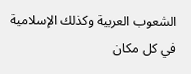الشعوب العربية وكذلك الإسلامية في كل مكان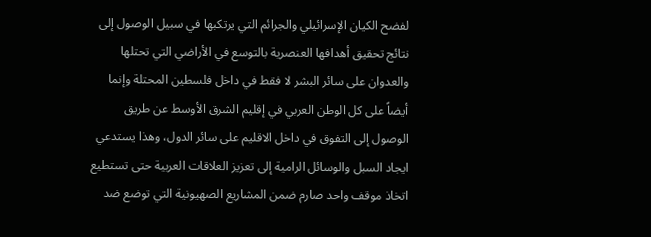لفضح الكيان الإسرائيلي والجرائم التي يرتكبها في سبيل الوصول إلى نتائج تحقيق أهدافها العنصرية بالتوسع في الأراضي التي تحتلها والعدوان على سائر البشر لا فقط في داخل فلسطين المحتلة وإنما أيضاً على كل الوطن العربي في إقليم الشرق الأوسط عن طريق الوصول إلى التفوق في داخل الاقليم على سائر الدول، وهذا يستدعي ايجاد السبل والوسائل الرامية إلى تعزيز العلاقات العربية حتى تستطيع اتخاذ موقف واحد صارم ضمن المشاريع الصهيونية التي توضع ضد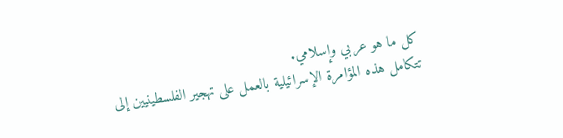كل ما هو عربي وإسلامي.
تتكامل هذه المؤامرة الإسرائيلية بالعمل على تهجير الفلسطينيين إلى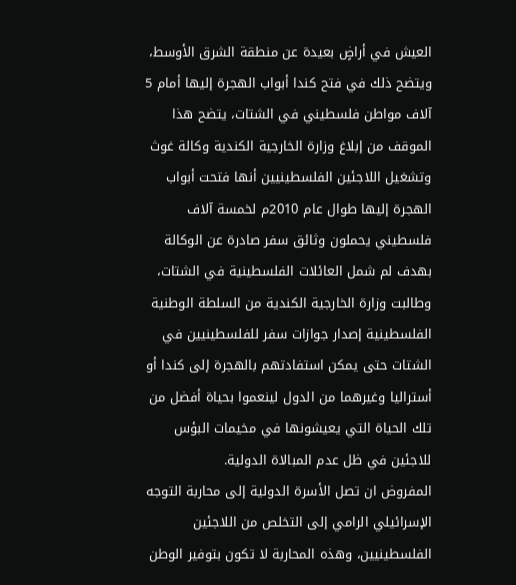العيش في أراضٍ بعيدة عن منطقة الشرق الأوسط، ويتضح ذلك في فتح كندا أبواب الهجرة إليها أمام 5 آلاف مواطن فلسطيني في الشتات، يتضح هذا الموقف من إبلاغ وزارة الخارجية الكندية وكالة غوث وتشغيل اللاجئين الفلسطينيين أنها فتحت أبواب الهجرة إليها طوال عام 2010م لخمسة آلاف فلسطيني يحملون وثائق سفر صادرة عن الوكالة بهدف لم شمل العائلات الفلسطينية في الشتات، وطالبت وزارة الخارجية الكندية من السلطة الوطنية الفلسطينية إصدار جوازات سفر للفلسطينيين في الشتات حتى يمكن استفادتهم بالهجرة إلى كندا أو أستراليا وغيرهما من الدول لينعموا بحياة أفضل من تلك الحياة التي يعيشونها في مخيمات البؤس للاجئين في ظل عدم المبالاة الدولية.
المفروض ان تصل الأسرة الدولية إلى محاربة التوجه الإسرائيلي الرامي إلى التخلص من اللاجئين الفلسطينيين، وهذه المحاربة لا تكون بتوفير الوطن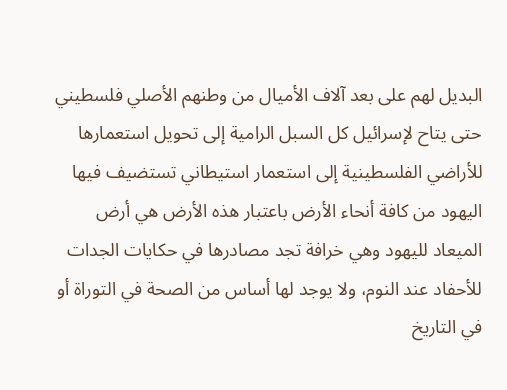البديل لهم على بعد آلاف الأميال من وطنهم الأصلي فلسطيني حتى يتاح لإسرائيل كل السبل الرامية إلى تحويل استعمارها للأراضي الفلسطينية إلى استعمار استيطاني تستضيف فيها اليهود من كافة أنحاء الأرض باعتبار هذه الأرض هي أرض الميعاد لليهود وهي خرافة تجد مصادرها في حكايات الجدات للأحفاد عند النوم، ولا يوجد لها أساس من الصحة في التوراة أو في التاريخ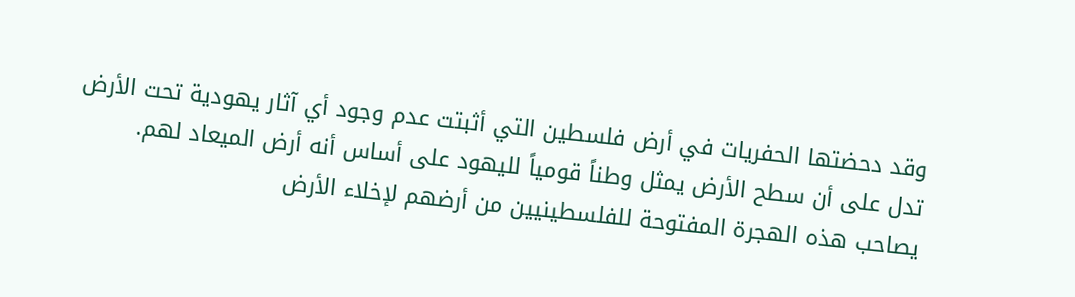وقد دحضتها الحفريات في أرض فلسطين التي أثبتت عدم وجود أي آثار يهودية تحت الأرض تدل على أن سطح الأرض يمثل وطناً قومياً لليهود على أساس أنه أرض الميعاد لهم.
يصاحب هذه الهجرة المفتوحة للفلسطينيين من أرضهم لإخلاء الأرض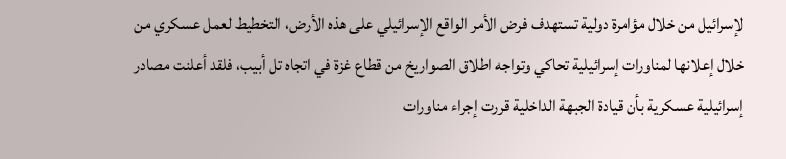لإسرائيل من خلال مؤامرة دولية تستهدف فرض الأمر الواقع الإسرائيلي على هذه الأرض، التخطيط لعمل عسكري من خلال إعلانها لمناورات إسرائيلية تحاكي وتواجه اطلاق الصواريخ من قطاع غزة في اتجاه تل أبيب، فلقد أعلنت مصادر إسرائيلية عسكرية بأن قيادة الجبهة الداخلية قررت إجراء مناورات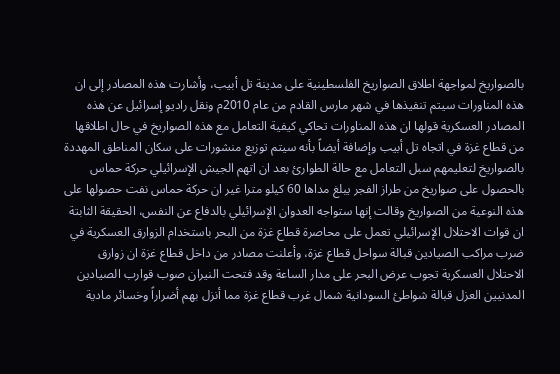بالصواريخ لمواجهة اطلاق الصواريخ الفلسطينية على مدينة تل أبيب، وأشارت هذه المصادر إلى ان هذه المناورات سيتم تنفيذها في شهر مارس القادم من عام 2010م ونقل راديو إسرائيل عن هذه المصادر العسكرية قولها ان هذه المناورات تحاكي كيفية التعامل مع هذه الصواريخ في حال اطلاقها من قطاع غزة في اتجاه تل أبيب وإضافة أيضاً بأنه سيتم توزيع منشورات على سكان المناطق المهددة بالصواريخ لتعليمهم سبل التعامل مع حالة الطوارئ بعد ان اتهم الجيش الإسرائيلي حركة حماس بالحصول على صواريخ من طراز الفجر يبلغ مداها 60 كيلو مترا غير ان حركة حماس نفت حصولها على هذه النوعية من الصواريخ وقالت إنها ستواجه العدوان الإسرائيلي بالدفاع عن النفس، الحقيقة الثابتة ان قوات الاحتلال الإسرائيلي تعمل على محاصرة قطاع غزة من البحر باستخدام الزوارق العسكرية في ضرب مراكب الصيادين قبالة سواحل قطاع غزة، وأعلنت مصادر من داخل قطاع غزة ان زوارق الاحتلال العسكرية تجوب عرض البحر على مدار الساعة وقد فتحت النيران صوب قوارب الصيادين المدنيين العزل قبالة شواطئ السودانية شمال غرب قطاع غزة مما أنزل بهم أضراراً وخسائر مادية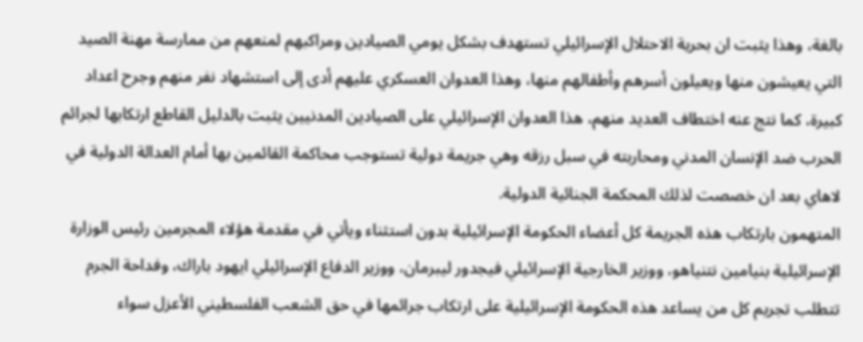بالغة، وهذا يثبت ان بحرية الاحتلال الإسرائيلي تستهدف بشكل يومي الصيادين ومراكبهم لمنعهم من ممارسة مهنة الصيد التي يعيشون منها ويعيلون أسرهم وأطفالهم منها، وهذا العدوان العسكري عليهم أدى إلى استشهاد نفر منهم وجرح اعداد كبيرة، كما نتج عنه اختطاف العديد منهم، هذا العدوان الإسرائيلي على الصيادين المدنيين يثبت بالدليل القاطع ارتكابها لجرائم الحرب ضد الإنسان المدني ومحاربته في سبل رزقه وهي جريمة دولية تستوجب محاكمة القائمين بها أمام العدالة الدولية في لاهاي بعد ان خصصت لذلك المحكمة الجنائية الدولية.
المتهمون بارتكاب هذه الجريمة كل أعضاء الحكومة الإسرائيلية بدون استثناء ويأتي في مقدمة هؤلاء المجرمين رئيس الوزارة الإسرائيلية بنيامين نتنياهو، ووزير الخارجية الإسرائيلي فيجدور ليبرمان، ووزير الدفاع الإسرائيلي ايهود باراك، وفداحة الجرم تتطلب تجريم كل من يساعد هذه الحكومة الإسرائيلية على ارتكاب جرائمها في حق الشعب الفلسطيني الأعزل سواء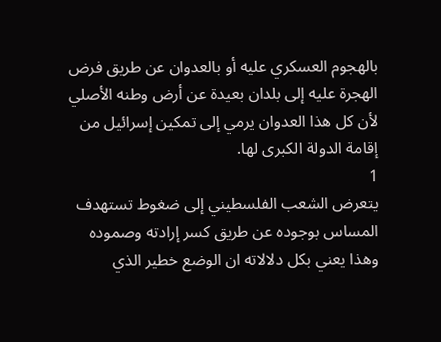بالهجوم العسكري عليه أو بالعدوان عن طريق فرض الهجرة عليه إلى بلدان بعيدة عن أرض وطنه الأصلي لأن كل هذا العدوان يرمي إلى تمكين إسرائيل من إقامة الدولة الكبرى لها.
1
يتعرض الشعب الفلسطيني إلى ضغوط تستهدف المساس بوجوده عن طريق كسر إرادته وصموده وهذا يعني بكل دلالاته ان الوضع خطير الذي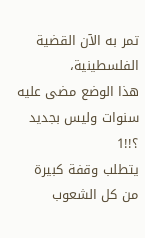تمر به الآن القضية الفلسطينية،
هذا الوضع مضى عليه سنوات وليس بجديد ؟!!1
يتطلب وقفة كبيرة من كل الشعوب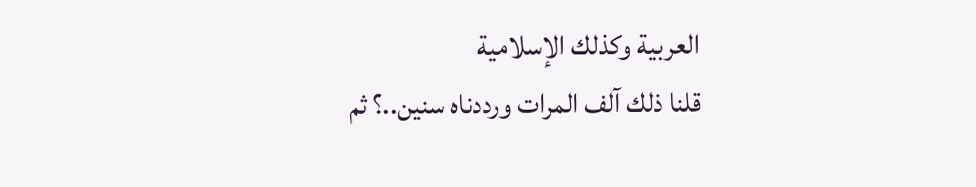العربية وكذلك الإسلامية
قلنا ذلك آلف المرات ورددناه سنين..؟ ثم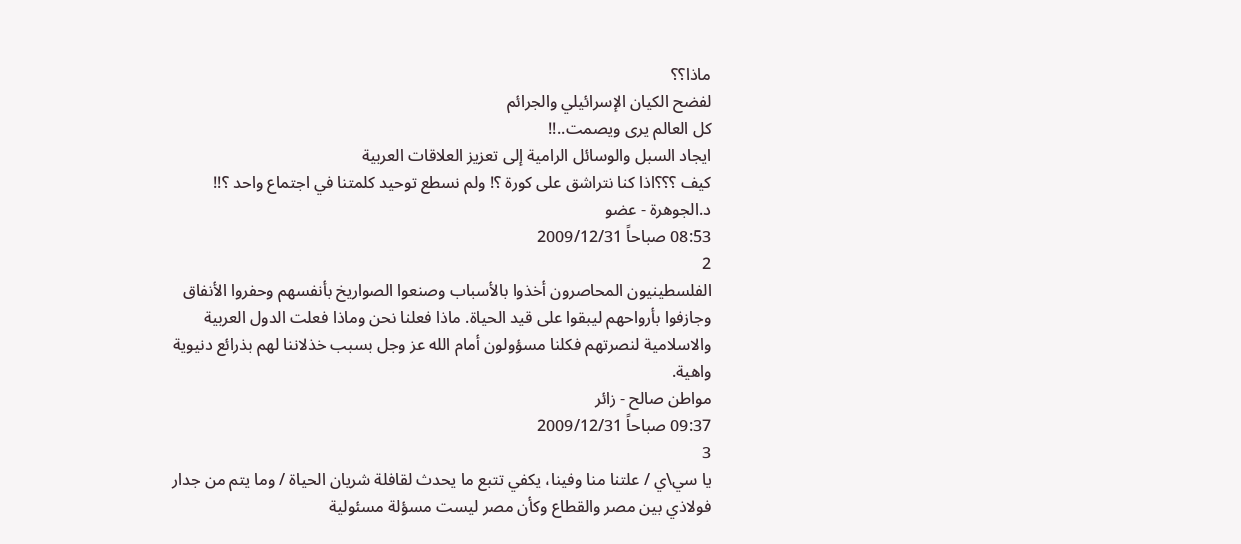ماذا؟؟
لفضح الكيان الإسرائيلي والجرائم
كل العالم يرى ويصمت..!!
ايجاد السبل والوسائل الرامية إلى تعزيز العلاقات العربية
كيف ؟؟؟اذا كنا نتراشق على كورة ؟! ولم نسطع توحيد كلمتنا في اجتماع واحد ؟!!
د.الجوهرة - عضو
08:53 صباحاً 2009/12/31
2
الفلسطينيون المحاصرون أخذوا بالأسباب وصنعوا الصواريخ بأنفسهم وحفروا الأنفاق وجازفوا بأرواحهم ليبقوا على قيد الحياة. ماذا فعلنا نحن وماذا فعلت الدول العربية والاسلامية لنصرتهم فكلنا مسؤولون أمام الله عز وجل بسبب خذلاننا لهم بذرائع دنيوية واهية.
مواطن صالح - زائر
09:37 صباحاً 2009/12/31
3
يا سي\ي / علتنا منا وفينا، يكفي تتبع ما يحدث لقافلة شريان الحياة / وما يتم من جدار فولاذي بين مصر والقطاع وكأن مصر ليست مسؤلة مسئولية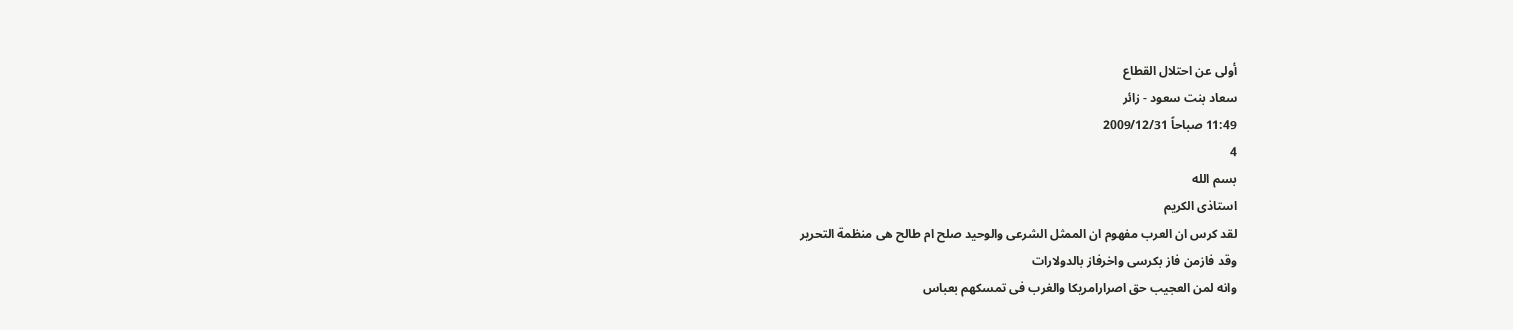أولى عن احتلال القطاع
سعاد بنت سعود - زائر
11:49 صباحاً 2009/12/31
4
بسم الله
استاذى الكريم
لقد كرس ان العرب مفهوم ان الممثل الشرعى والوحيد صلح ام طالح هى منظمة التحرير
وقد فازمن فاز بكرسى واخرفاز بالدولارات
وانه لمن العجيب حق اصرارامريكا والغرب فى تمسكهم بعباس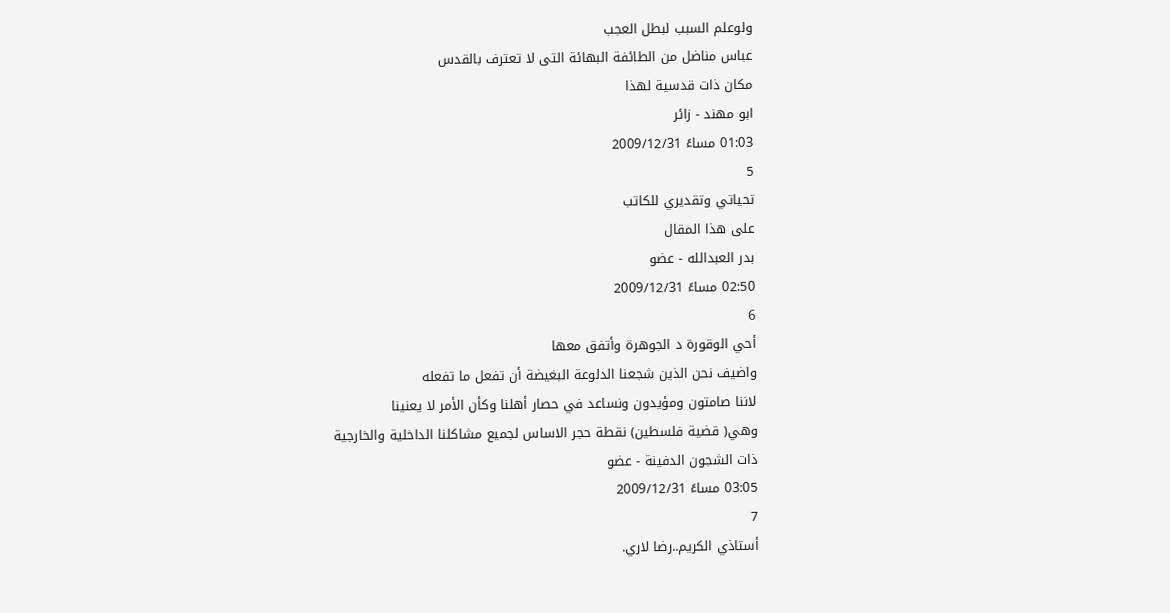ولوعلم السبب لبطل العجب
عباس مناضل من الطائفة البهائة التى لا تعترف بالقدس
مكان ذات قدسية لهذا
ابو مهند - زائر
01:03 مساءً 2009/12/31
5
تحياتي وتقديري للكاتب
على هذا المقال
بدر العبدالله - عضو
02:50 مساءً 2009/12/31
6
أحي الوقورة د الجوهرة وأتفق معها
واضيف نحن الذين شجعنا الدلوعة البغيضة أن تفعل ما تفعله
لاننا صامتون ومؤيدون ونساعد في حصار أهلنا وكأن الأمر لا يعنينا
وهي( قضية فلسطين) نقطة حجر الاساس لجميع مشاكلنا الداخلية والخارجية
ذات الشجون الدفينة - عضو
03:05 مساءً 2009/12/31
7
أستاذي الكريم..رضا لاري.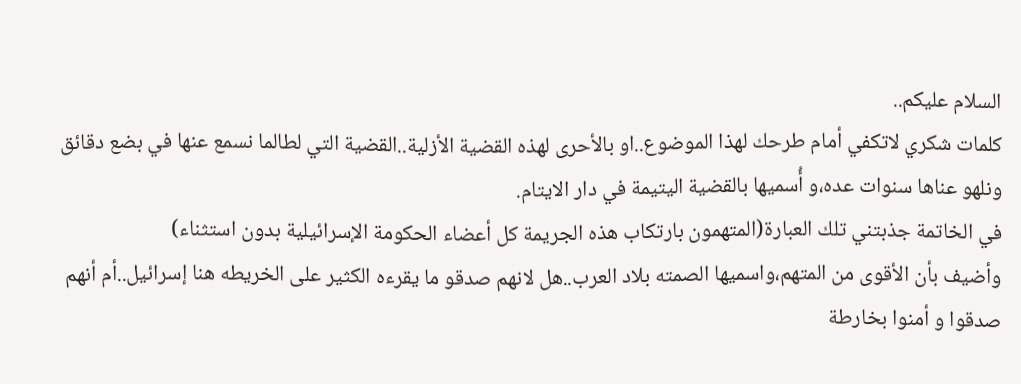السلام عليكم..
كلمات شكري لاتكفي أمام طرحك لهذا الموضوع..او بالأحرى لهذه القضية الأزلية..القضية التي لطالما نسمع عنها في بضع دقائق ونلهو عناها سنوات عده،و أُسميها بالقضية اليتيمة في دار الايتام.
في الخاتمة جذبتني تلك العبارة(المتهمون بارتكاب هذه الجريمة كل أعضاء الحكومة الإسرائيلية بدون استثناء)
وأضيف بأن الأقوى من المتهم،واسميها الصمته بلاد العرب..هل لانهم صدقو ما يقرءه الكثير على الخريطه هنا إسرائيل..أم أنهم صدقوا و أمنوا بخارطة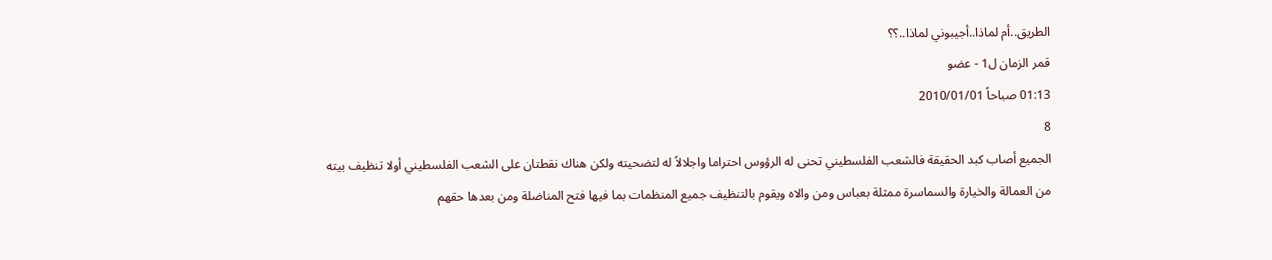الطريق..أم لماذا..أجيبوني لماذا..؟؟
قمر الزمان ل1 - عضو
01:13 صباحاً 2010/01/01
8
الجميع أصاب كبد الحقيقة فالشعب الفلسطيني تحنى له الرؤوس احتراما واجلالاً له لتضحيته ولكن هناك نقطتان على الشعب الفلسطيني أولا تنظيف بيته من العمالة والخيارة والسماسرة ممثلة بعباس ومن والاه ويقوم بالتنظيف جميع المنظمات بما فيها فتح المناضلة ومن بعدها حقهم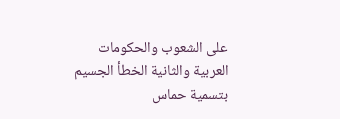على الشعوب والحكومات العربية والثانية الخطأ الجسيم بتسمية حماس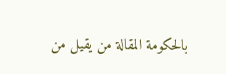بالحكومة المقالة من يقيل من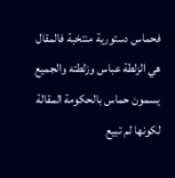فحماس دستورية منتخبة فالمقال هي الزلطة عباس وزلطته والجميع يسمون حماس بالحكومة المقالة لكونها لم تبيع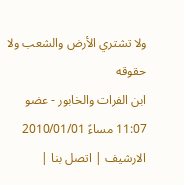ولا تشتري الأرض والشعب ولا حقوقه
ابن الفرات والخابور - عضو
11:07 مساءً 2010/01/01
الارشيف | اتصل بنا |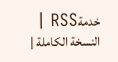خدمةRSS | النسخة الكاملة |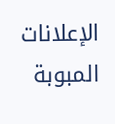الإعلانات المبوبة